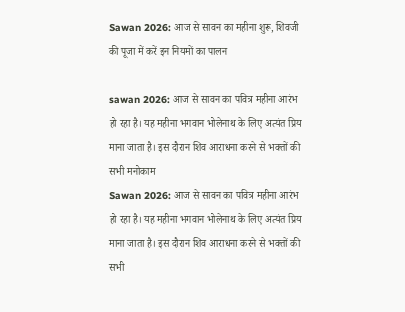Sawan 2026: आज से सावन का महीना शुरू, शिवजी की पूजा में करें इन नियमों का पालन

sawan 2026: आज से सावन का पवित्र महीना आरंभ हो रहा है। यह महीना भगवान भोलेनाथ के लिए अत्यंत प्रिय माना जाता है। इस दौरान शिव आराधना करने से भक्तों की सभी मनोकाम
Sawan 2026: आज से सावन का पवित्र महीना आरंभ हो रहा है। यह महीना भगवान भोलेनाथ के लिए अत्यंत प्रिय माना जाता है। इस दौरान शिव आराधना करने से भक्तों की सभी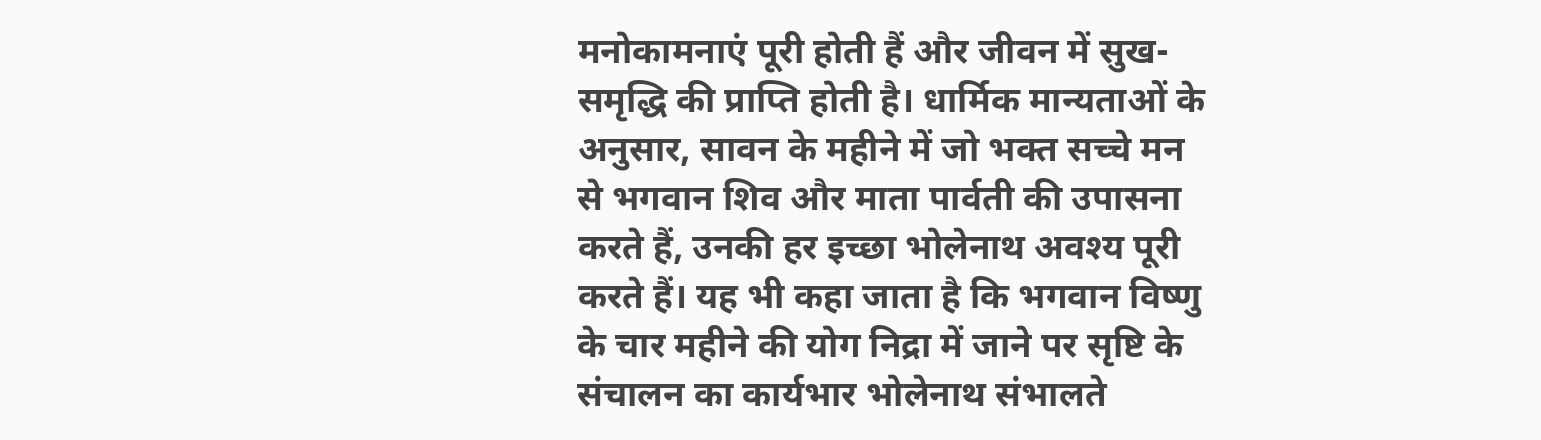मनोकामनाएं पूरी होती हैं और जीवन में सुख-समृद्धि की प्राप्ति होती है। धार्मिक मान्यताओं के अनुसार, सावन के महीने में जो भक्त सच्चे मन से भगवान शिव और माता पार्वती की उपासना करते हैं, उनकी हर इच्छा भोलेनाथ अवश्य पूरी करते हैं। यह भी कहा जाता है कि भगवान विष्णु के चार महीने की योग निद्रा में जाने पर सृष्टि के संचालन का कार्यभार भोलेनाथ संभालते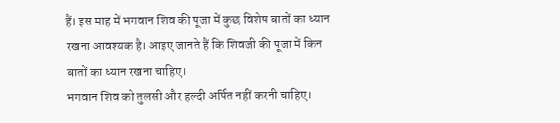हैं। इस माह में भगवान शिव की पूजा में कुछ विशेष बातों का ध्यान रखना आवश्यक है। आइए जानते हैं कि शिवजी की पूजा में किन बातों का ध्यान रखना चाहिए।
भगवान शिव को तुलसी और हल्दी अर्पित नहीं करनी चाहिए।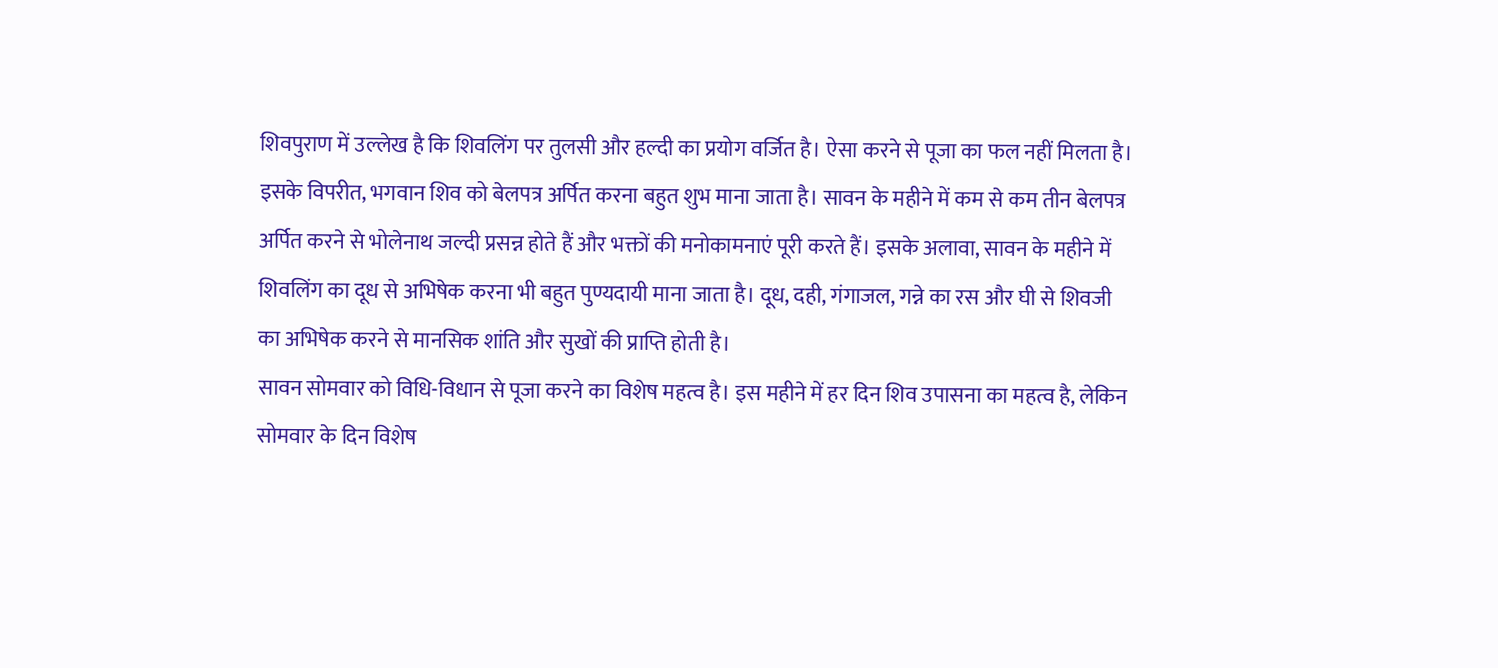शिवपुराण में उल्लेख है कि शिवलिंग पर तुलसी और हल्दी का प्रयोग वर्जित है। ऐसा करने से पूजा का फल नहीं मिलता है। इसके विपरीत, भगवान शिव को बेलपत्र अर्पित करना बहुत शुभ माना जाता है। सावन के महीने में कम से कम तीन बेलपत्र अर्पित करने से भोलेनाथ जल्दी प्रसन्न होते हैं और भक्तों की मनोकामनाएं पूरी करते हैं। इसके अलावा, सावन के महीने में शिवलिंग का दूध से अभिषेक करना भी बहुत पुण्यदायी माना जाता है। दूध, दही, गंगाजल, गन्ने का रस और घी से शिवजी का अभिषेक करने से मानसिक शांति और सुखों की प्राप्ति होती है।
सावन सोमवार को विधि-विधान से पूजा करने का विशेष महत्व है। इस महीने में हर दिन शिव उपासना का महत्व है, लेकिन सोमवार के दिन विशेष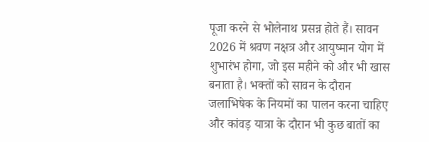पूजा करने से भोलेनाथ प्रसन्न होते हैं। सावन 2026 में श्रवण नक्षत्र और आयुष्मान योग में शुभारंभ होगा, जो इस महीने को और भी खास बनाता है। भक्तों को सावन के दौरान जलाभिषेक के नियमों का पालन करना चाहिए और कांवड़ यात्रा के दौरान भी कुछ बातों का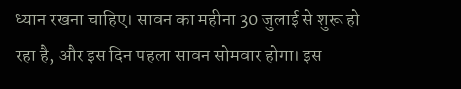ध्यान रखना चाहिए। सावन का महीना 30 जुलाई से शुरू हो रहा है, और इस दिन पहला सावन सोमवार होगा। इस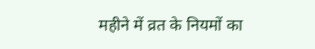महीने में व्रत के नियमों का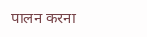पालन करना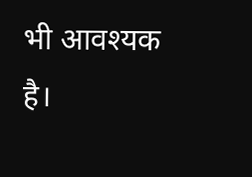भी आवश्यक है।